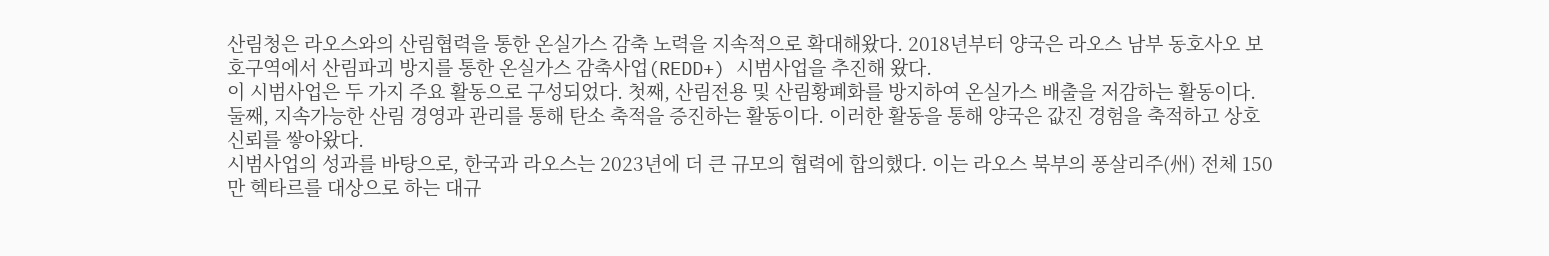산림청은 라오스와의 산림협력을 통한 온실가스 감축 노력을 지속적으로 확대해왔다. 2018년부터 양국은 라오스 남부 동호사오 보호구역에서 산림파괴 방지를 통한 온실가스 감축사업(REDD+) 시범사업을 추진해 왔다.
이 시범사업은 두 가지 주요 활동으로 구성되었다. 첫째, 산림전용 및 산림황폐화를 방지하여 온실가스 배출을 저감하는 활동이다. 둘째, 지속가능한 산림 경영과 관리를 통해 탄소 축적을 증진하는 활동이다. 이러한 활동을 통해 양국은 값진 경험을 축적하고 상호 신뢰를 쌓아왔다.
시범사업의 성과를 바탕으로, 한국과 라오스는 2023년에 더 큰 규모의 협력에 합의했다. 이는 라오스 북부의 퐁살리주(州) 전체 150만 헥타르를 대상으로 하는 대규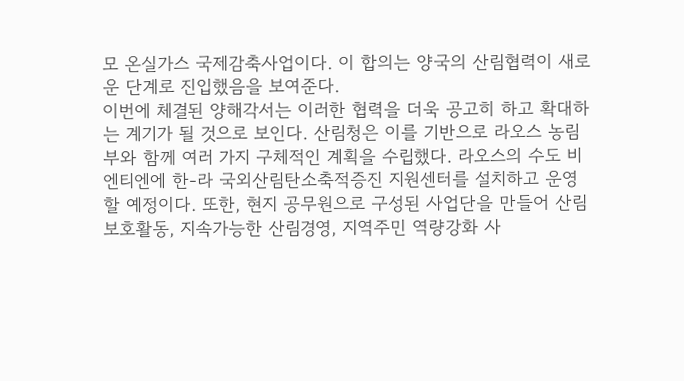모 온실가스 국제감축사업이다. 이 합의는 양국의 산림협력이 새로운 단계로 진입했음을 보여준다.
이번에 체결된 양해각서는 이러한 협력을 더욱 공고히 하고 확대하는 계기가 될 것으로 보인다. 산림청은 이를 기반으로 라오스 농림부와 함께 여러 가지 구체적인 계획을 수립했다. 라오스의 수도 비엔티엔에 한-라 국외산림탄소축적증진 지원센터를 설치하고 운영할 예정이다. 또한, 현지 공무원으로 구성된 사업단을 만들어 산림보호활동, 지속가능한 산림경영, 지역주민 역량강화 사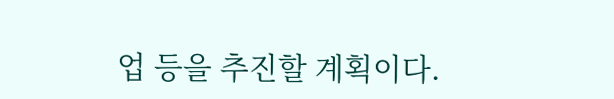업 등을 추진할 계획이다.